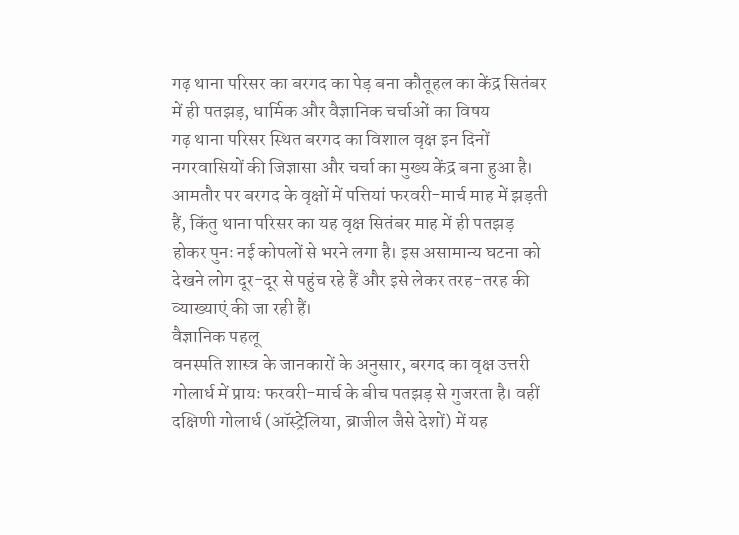गढ़ थाना परिसर का बरगद का पेड़ बना कौतूहल का केंद्र सितंबर में ही पतझड़, धार्मिक और वैज्ञानिक चर्चाओं का विषय
गढ़ थाना परिसर स्थित बरगद का विशाल वृक्ष इन दिनों नगरवासियों की जिज्ञासा और चर्चा का मुख्य केंद्र बना हुआ है। आमतौर पर बरगद के वृक्षों में पत्तियां फरवरी-मार्च माह में झड़ती हैं, किंतु थाना परिसर का यह वृक्ष सितंबर माह में ही पतझड़ होकर पुनः नई कोपलों से भरने लगा है। इस असामान्य घटना को देखने लोग दूर-दूर से पहुंच रहे हैं और इसे लेकर तरह-तरह की व्याख्याएं की जा रही हैं।
वैज्ञानिक पहलू
वनस्पति शास्त्र के जानकारों के अनुसार, बरगद का वृक्ष उत्तरी गोलार्ध में प्रायः फरवरी-मार्च के बीच पतझड़ से गुजरता है। वहीं दक्षिणी गोलार्ध (ऑस्ट्रेलिया, ब्राजील जैसे देशों) में यह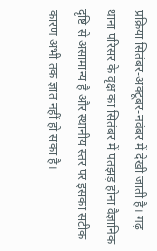प्रक्रिया सितंबर-अक्टूबर-नवंबर में देखी जाती है। गढ़ थाना परिसर के वृक्ष का सितंबर में पतझड़ होना वैज्ञानिक दृष्टि से असामान्य है और स्थानीय स्तर पर इसका सटीक कारण अभी तक ज्ञात नहीं हो सका है।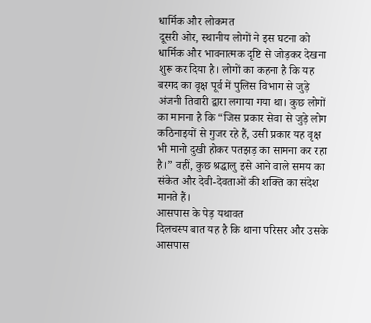धार्मिक और लोकमत
दूसरी ओर, स्थानीय लोगों ने इस घटना को धार्मिक और भावनात्मक दृष्टि से जोड़कर देखना शुरू कर दिया है। लोगों का कहना है कि यह बरगद का वृक्ष पूर्व में पुलिस विभाग से जुड़े अंजनी तिवारी द्वारा लगाया गया था। कुछ लोगों का मानना है कि “जिस प्रकार सेवा से जुड़े लोग कठिनाइयों से गुजर रहे हैं, उसी प्रकार यह वृक्ष भी मानो दुखी होकर पतझड़ का सामना कर रहा है।” वहीं, कुछ श्रद्धालु इसे आने वाले समय का संकेत और देवी-देवताओं की शक्ति का संदेश मानते हैं।
आसपास के पेड़ यथावत
दिलचस्प बात यह है कि थाना परिसर और उसके आसपास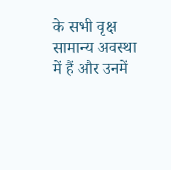के सभी वृक्ष सामान्य अवस्था में हैं और उनमें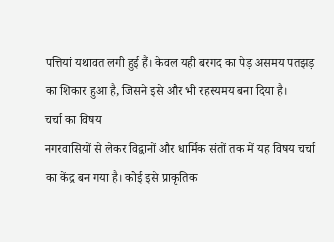पत्तियां यथावत लगी हुई हैं। केवल यही बरगद का पेड़ असमय पतझड़ का शिकार हुआ है, जिसने इसे और भी रहस्यमय बना दिया है।
चर्चा का विषय
नगरवासियों से लेकर विद्वानों और धार्मिक संतों तक में यह विषय चर्चा का केंद्र बन गया है। कोई इसे प्राकृतिक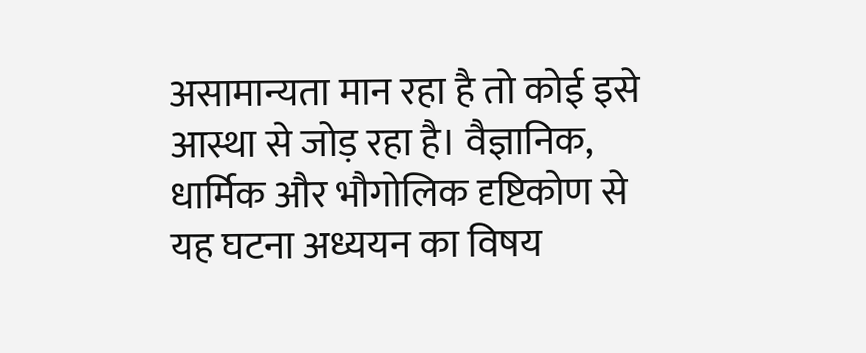असामान्यता मान रहा है तो कोई इसे आस्था से जोड़ रहा है। वैज्ञानिक, धार्मिक और भौगोलिक दृष्टिकोण से यह घटना अध्ययन का विषय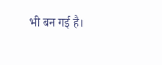भी बन गई है।